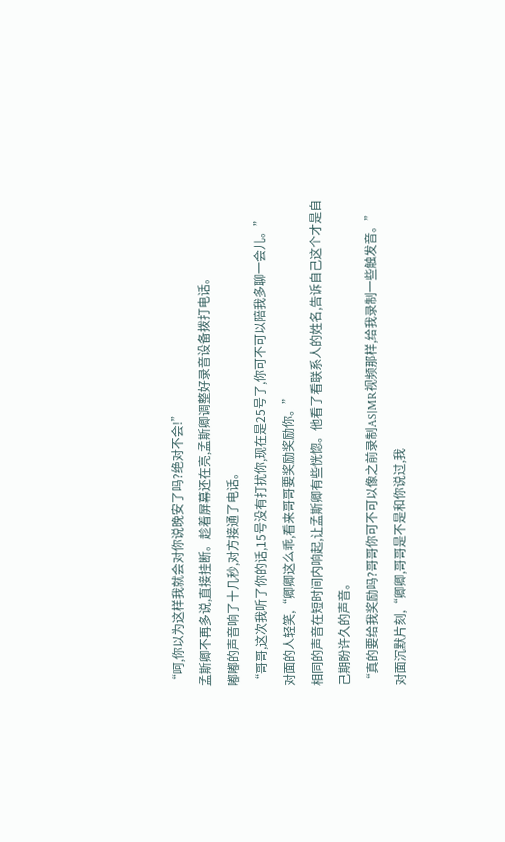“呵,你以为这样我就会对你说晚安了吗?绝对不会!”
孟斯卿不再多说,直接挂断。趁着屏幕还在亮,孟斯卿调整好录音设备拨打电话。
嘟嘟的声音响了十几秒,对方接通了电话。
“哥哥,这次我听了你的话,15号没有打扰你,现在是25号了,你可不可以陪我多聊一会儿。”
对面的人轻笑,“卿卿这么乖,看来哥哥要奖励奖励你。”
相同的声音在短时间内响起,让孟斯卿有些恍惚。他看了看联系人的姓名,告诉自己这个才是自己期盼许久的声音。
“真的要给我奖励吗?哥哥你可不可以像之前录制AS|MR视频那样,给我录制一些触发音。”
对面沉默片刻,“卿卿,哥哥是不是和你说过,我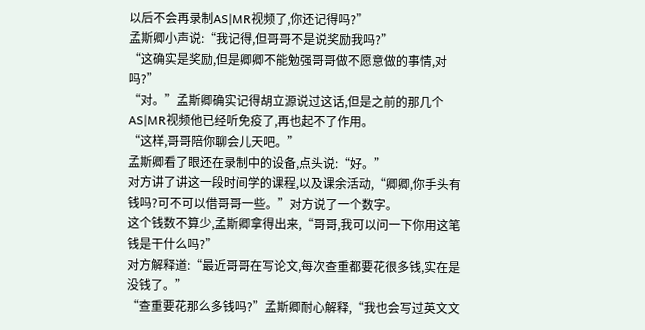以后不会再录制AS|MR视频了,你还记得吗?”
孟斯卿小声说:“我记得,但哥哥不是说奖励我吗?”
“这确实是奖励,但是卿卿不能勉强哥哥做不愿意做的事情,对吗?”
“对。”孟斯卿确实记得胡立源说过这话,但是之前的那几个AS|MR视频他已经听免疫了,再也起不了作用。
“这样,哥哥陪你聊会儿天吧。”
孟斯卿看了眼还在录制中的设备,点头说:“好。”
对方讲了讲这一段时间学的课程,以及课余活动,“卿卿,你手头有钱吗?可不可以借哥哥一些。”对方说了一个数字。
这个钱数不算少,孟斯卿拿得出来,“哥哥,我可以问一下你用这笔钱是干什么吗?”
对方解释道:“最近哥哥在写论文,每次查重都要花很多钱,实在是没钱了。”
“查重要花那么多钱吗?”孟斯卿耐心解释,“我也会写过英文文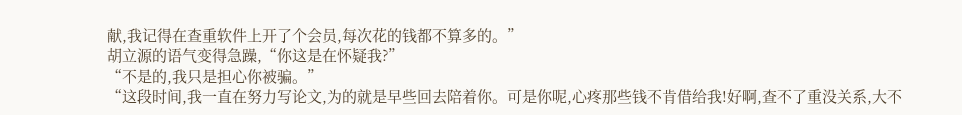献,我记得在查重软件上开了个会员,每次花的钱都不算多的。”
胡立源的语气变得急躁,“你这是在怀疑我?”
“不是的,我只是担心你被骗。”
“这段时间,我一直在努力写论文,为的就是早些回去陪着你。可是你呢,心疼那些钱不肯借给我!好啊,查不了重没关系,大不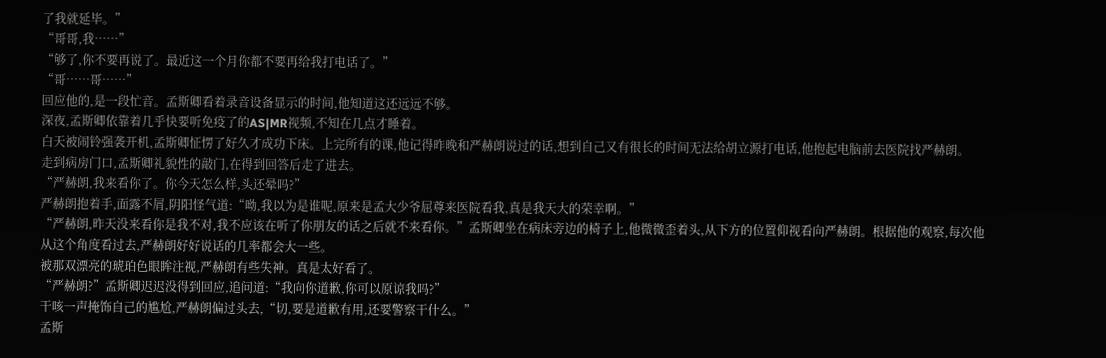了我就延毕。”
“哥哥,我……”
“够了,你不要再说了。最近这一个月你都不要再给我打电话了。”
“哥……哥……”
回应他的,是一段忙音。孟斯卿看着录音设备显示的时间,他知道这还远远不够。
深夜,孟斯卿依靠着几乎快要听免疫了的AS|MR视频,不知在几点才睡着。
白天被闹铃强袭开机,孟斯卿怔愣了好久才成功下床。上完所有的课,他记得昨晚和严赫朗说过的话,想到自己又有很长的时间无法给胡立源打电话,他抱起电脑前去医院找严赫朗。
走到病房门口,孟斯卿礼貌性的敲门,在得到回答后走了进去。
“严赫朗,我来看你了。你今天怎么样,头还晕吗?”
严赫朗抱着手,面露不屑,阴阳怪气道:“呦,我以为是谁呢,原来是孟大少爷屈尊来医院看我,真是我天大的荣幸啊。”
“严赫朗,昨天没来看你是我不对,我不应该在听了你朋友的话之后就不来看你。”孟斯卿坐在病床旁边的椅子上,他微微歪着头,从下方的位置仰视看向严赫朗。根据他的观察,每次他从这个角度看过去,严赫朗好好说话的几率都会大一些。
被那双漂亮的琥珀色眼眸注视,严赫朗有些失神。真是太好看了。
“严赫朗?”孟斯卿迟迟没得到回应,追问道:“我向你道歉,你可以原谅我吗?”
干咳一声掩饰自己的尴尬,严赫朗偏过头去,“切,要是道歉有用,还要警察干什么。”
孟斯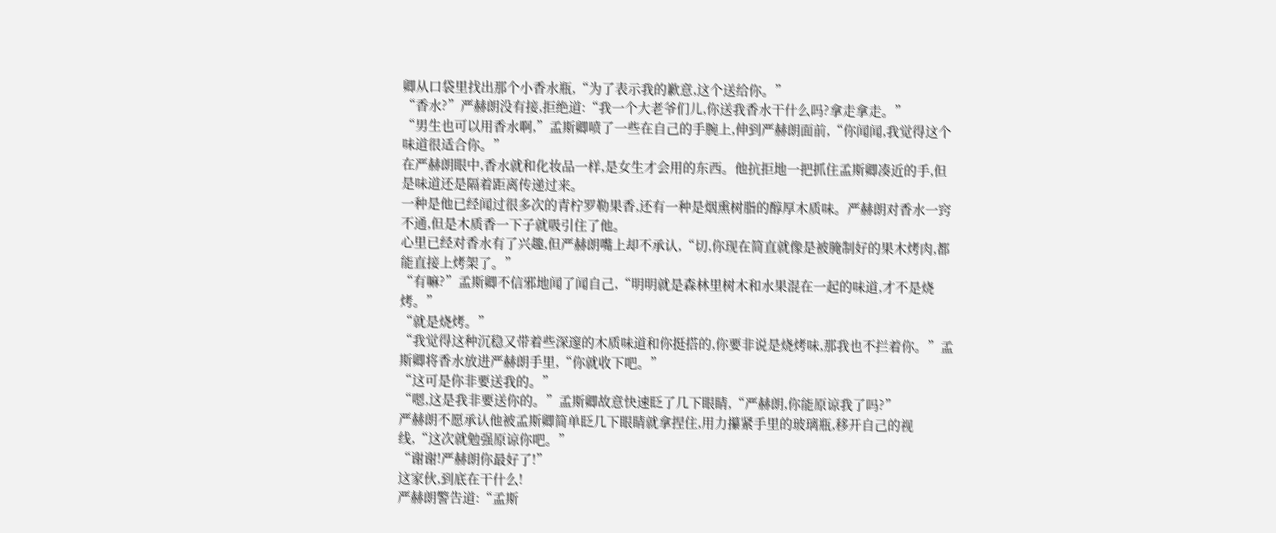卿从口袋里找出那个小香水瓶,“为了表示我的歉意,这个送给你。”
“香水?”严赫朗没有接,拒绝道:“我一个大老爷们儿,你送我香水干什么吗?拿走拿走。”
“男生也可以用香水啊,”孟斯卿喷了一些在自己的手腕上,伸到严赫朗面前,“你闻闻,我觉得这个味道很适合你。”
在严赫朗眼中,香水就和化妆品一样,是女生才会用的东西。他抗拒地一把抓住孟斯卿凑近的手,但是味道还是隔着距离传递过来。
一种是他已经闻过很多次的青柠罗勒果香,还有一种是烟熏树脂的醇厚木质味。严赫朗对香水一窍不通,但是木质香一下子就吸引住了他。
心里已经对香水有了兴趣,但严赫朗嘴上却不承认,“切,你现在简直就像是被腌制好的果木烤肉,都能直接上烤架了。”
“有嘛?”孟斯卿不信邪地闻了闻自己,“明明就是森林里树木和水果混在一起的味道,才不是烧烤。”
“就是烧烤。”
“我觉得这种沉稳又带着些深邃的木质味道和你挺搭的,你要非说是烧烤味,那我也不拦着你。”孟斯卿将香水放进严赫朗手里,“你就收下吧。”
“这可是你非要送我的。”
“嗯,这是我非要送你的。”孟斯卿故意快速眨了几下眼睛,“严赫朗,你能原谅我了吗?”
严赫朗不愿承认他被孟斯卿简单眨几下眼睛就拿捏住,用力攥紧手里的玻璃瓶,移开自己的视线,“这次就勉强原谅你吧。”
“谢谢!严赫朗你最好了!”
这家伙,到底在干什么!
严赫朗警告道:“孟斯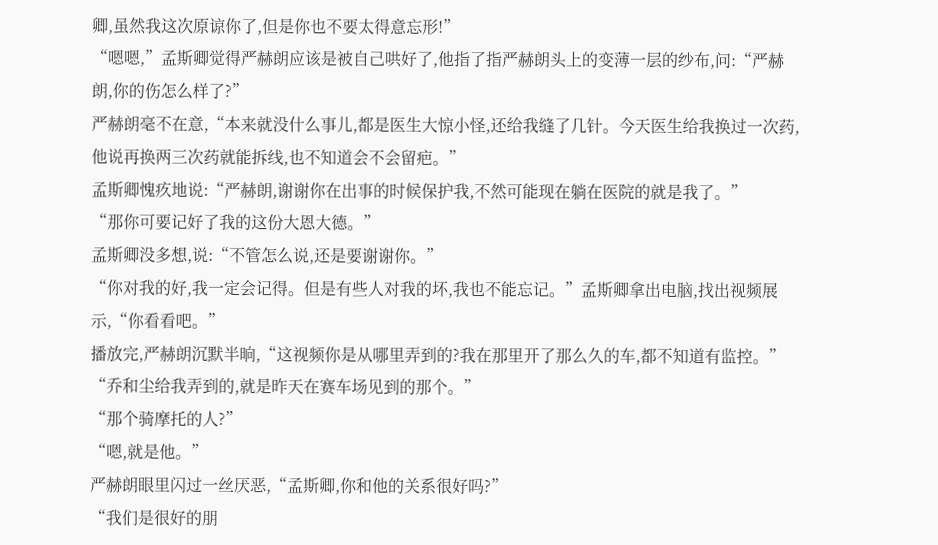卿,虽然我这次原谅你了,但是你也不要太得意忘形!”
“嗯嗯,”孟斯卿觉得严赫朗应该是被自己哄好了,他指了指严赫朗头上的变薄一层的纱布,问:“严赫朗,你的伤怎么样了?”
严赫朗毫不在意,“本来就没什么事儿,都是医生大惊小怪,还给我缝了几针。今天医生给我换过一次药,他说再换两三次药就能拆线,也不知道会不会留疤。”
孟斯卿愧疚地说:“严赫朗,谢谢你在出事的时候保护我,不然可能现在躺在医院的就是我了。”
“那你可要记好了我的这份大恩大德。”
孟斯卿没多想,说:“不管怎么说,还是要谢谢你。”
“你对我的好,我一定会记得。但是有些人对我的坏,我也不能忘记。”孟斯卿拿出电脑,找出视频展示,“你看看吧。”
播放完,严赫朗沉默半晌,“这视频你是从哪里弄到的?我在那里开了那么久的车,都不知道有监控。”
“乔和尘给我弄到的,就是昨天在赛车场见到的那个。”
“那个骑摩托的人?”
“嗯,就是他。”
严赫朗眼里闪过一丝厌恶,“孟斯卿,你和他的关系很好吗?”
“我们是很好的朋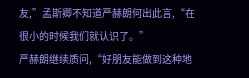友,”孟斯卿不知道严赫朗何出此言,“在很小的时候我们就认识了。”
严赫朗继续质问,“好朋友能做到这种地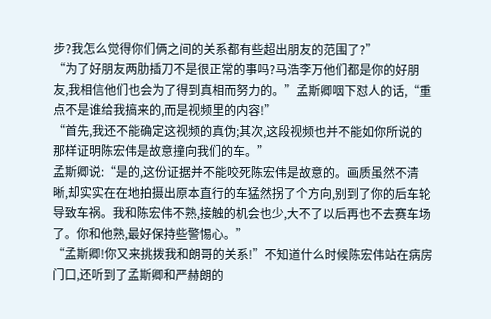步?我怎么觉得你们俩之间的关系都有些超出朋友的范围了?”
“为了好朋友两肋插刀不是很正常的事吗?马浩李万他们都是你的好朋友,我相信他们也会为了得到真相而努力的。”孟斯卿咽下怼人的话,“重点不是谁给我搞来的,而是视频里的内容!”
“首先,我还不能确定这视频的真伪;其次,这段视频也并不能如你所说的那样证明陈宏伟是故意撞向我们的车。”
孟斯卿说:“是的,这份证据并不能咬死陈宏伟是故意的。画质虽然不清晰,却实实在在地拍摄出原本直行的车猛然拐了个方向,别到了你的后车轮导致车祸。我和陈宏伟不熟,接触的机会也少,大不了以后再也不去赛车场了。你和他熟,最好保持些警惕心。”
“孟斯卿!你又来挑拨我和朗哥的关系!”不知道什么时候陈宏伟站在病房门口,还听到了孟斯卿和严赫朗的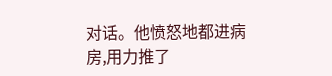对话。他愤怒地都进病房,用力推了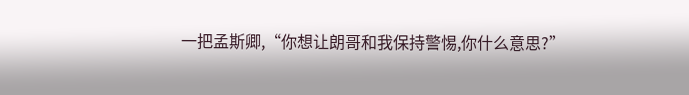一把孟斯卿,“你想让朗哥和我保持警惕,你什么意思?”